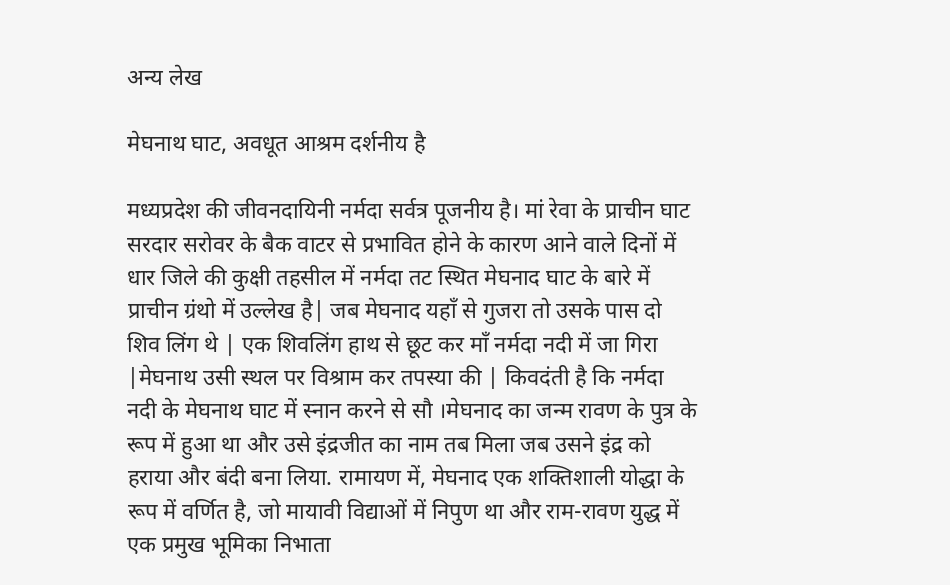अन्य लेख

मेघनाथ घाट, अवधूत आश्रम दर्शनीय है

मध्यप्रदेश की जीवनदायिनी नर्मदा सर्वत्र पूजनीय है। मां रेवा के प्राचीन घाट सरदार सरोवर के बैक वाटर से प्रभावित होने के कारण आने वाले दिनों में धार जिले की कुक्षी तहसील में नर्मदा तट स्थित मेघनाद घाट के बारे में प्राचीन ग्रंथो में उल्लेख है| जब मेघनाद यहाँ से गुजरा तो उसके पास दो शिव लिंग थे | एक शिवलिंग हाथ से छूट कर माँ नर्मदा नदी में जा गिरा |मेघनाथ उसी स्थल पर विश्राम कर तपस्या की | किवदंती है कि नर्मदा नदी के मेघनाथ घाट में स्नान करने से सौ ।मेघनाद का जन्म रावण के पुत्र के रूप में हुआ था और उसे इंद्रजीत का नाम तब मिला जब उसने इंद्र को हराया और बंदी बना लिया. रामायण में, मेघनाद एक शक्तिशाली योद्धा के रूप में वर्णित है, जो मायावी विद्याओं में निपुण था और राम-रावण युद्ध में एक प्रमुख भूमिका निभाता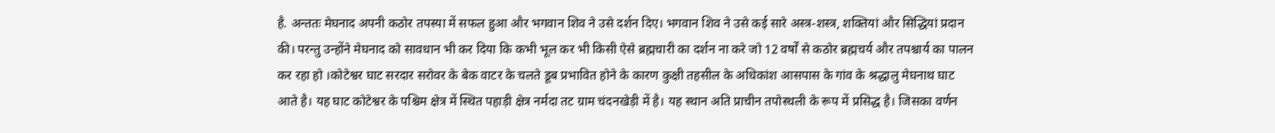है. अन्ततः मेघनाद अपनी कठोर तपस्या में सफल हुआ और भगवान शिव ने उसे दर्शन दिए। भगवान शिव ने उसे कई सारे अस्त्र-शस्त्र, शक्तियां और सिद्धियां प्रदान की। परन्तु उन्होंने मेघनाद को सावधान भी कर दिया कि कभी भूल कर भी किसी ऐसे ब्रह्मचारी का दर्शन ना करे जो 12 वर्षों से कठोर ब्रह्मचर्य और तपश्चार्य का पालन कर रहा हो ।कोटेश्वर घाट सरदार सरोवर के बेक वाटर के चलते डूब प्रभावित होने के कारण कुक्षी तहसील के अधिकांश आसपास के गांव के श्रद्धालु मेघनाथ घाट आते है। यह घाट कोटेश्वर के पश्चिम क्षेत्र में स्थित पहाड़ी क्षेत्र नर्मदा तट ग्राम चंदनखेड़ी में है। यह स्थान अति प्राचीन तपोस्थली के रूप में प्रसिद्ध है। जिसका वर्णन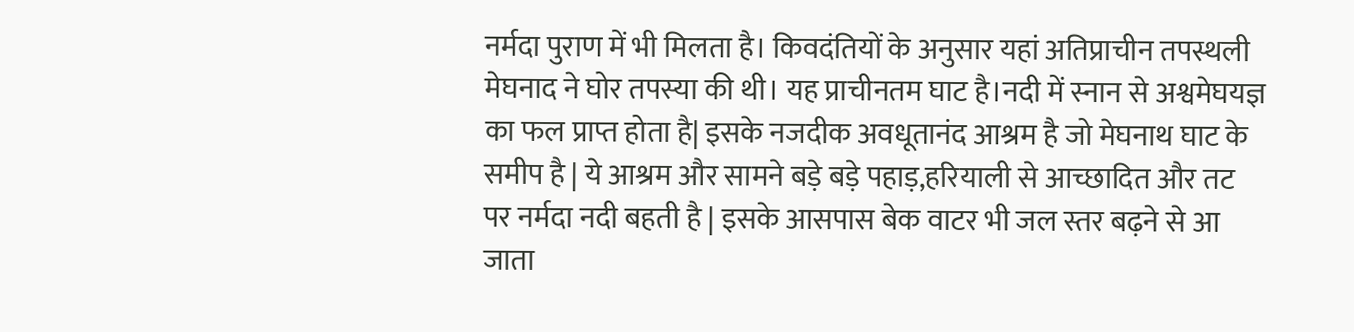नर्मदा पुराण में भी मिलता है। किवदंतियों के अनुसार यहां अतिप्राचीन तपस्थली मेघनाद ने घोर तपस्या की थी। यह प्राचीनतम घाट है।नदी में स्नान से अश्वमेघयज्ञ का फल प्राप्त होता है| इसके नजदीक अवधूतानंद आश्रम है जो मेघनाथ घाट के समीप है | ये आश्रम और सामने बड़े बड़े पहाड़,हरियाली से आच्छादित और तट पर नर्मदा नदी बहती है | इसके आसपास बेक वाटर भी जल स्तर बढ़ने से आ जाता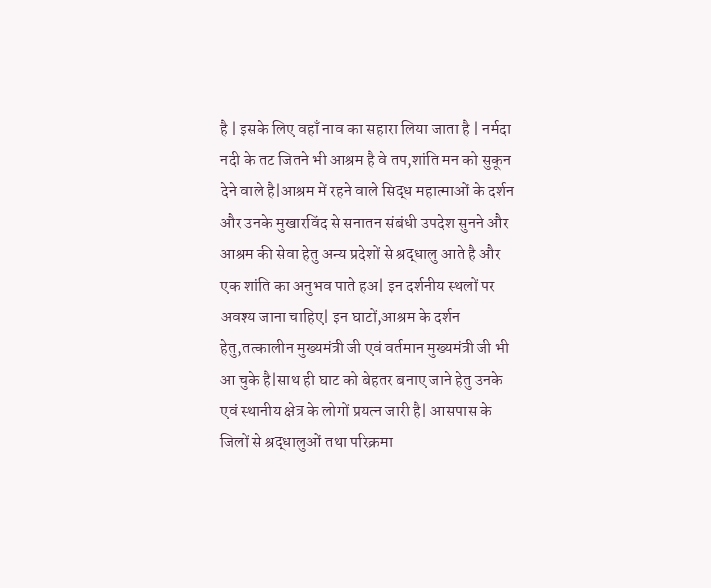है | इसके लिए वहाँ नाव का सहारा लिया जाता है | नर्मदा नदी के तट जितने भी आश्रम है वे तप,शांति मन को सुकून देने वाले है|आश्रम में रहने वाले सिद्ध महात्माओं के दर्शन और उनके मुखारविंद से सनातन संबंधी उपदेश सुनने और आश्रम की सेवा हेतु अन्य प्रदेशों से श्रद्धालु आते है और एक शांति का अनुभव पाते हअ| इन दर्शनीय स्थलों पर अवश्य जाना चाहिए| इन घाटों,आश्रम के दर्शन हेतु,तत्कालीन मुख्यमंत्री जी एवं वर्तमान मुख्यमंत्री जी भी आ चुके है|साथ ही घाट को बेहतर बनाए जाने हेतु उनके एवं स्थानीय क्षेत्र के लोगों प्रयत्न जारी है| आसपास के जिलों से श्रद्धालुओं तथा परिक्रमा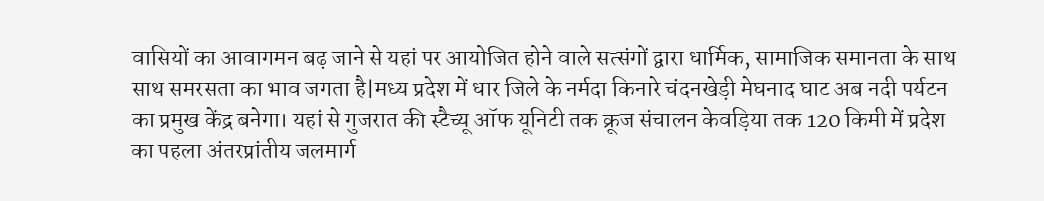वासियों का आवागमन बढ़ जाने से यहां पर आयोजित होने वाले सत्संगों द्वारा धार्मिक, सामाजिक समानता के साथ साथ समरसता का भाव जगता है|मध्य प्रदेश में धार जिले के नर्मदा किनारे चंदनखेड़ी मेघनाद घाट अब नदी पर्यटन का प्रमुख केंद्र बनेगा। यहां से गुजरात की स्टैच्यू ऑफ यूनिटी तक क्रूज संचालन केवड़िया तक 120 किमी में प्रदेश का पहला अंतरप्रांतीय जलमार्ग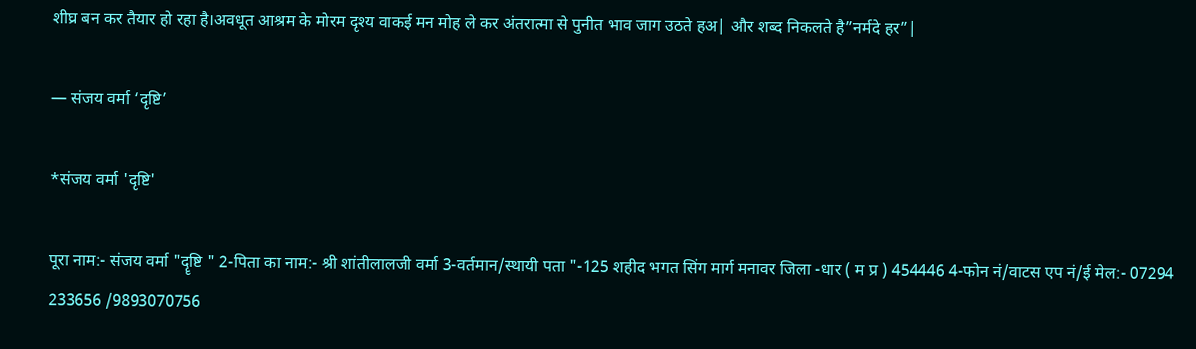शीघ्र बन कर तैयार हो रहा है।अवधूत आश्रम के मोरम दृश्य वाकई मन मोह ले कर अंतरात्मा से पुनीत भाव जाग उठते हअ| और शब्द निकलते है”नर्मदे हर”|

— संजय वर्मा ‘दृष्टि’

*संजय वर्मा 'दृष्टि'

पूरा नाम:- संजय वर्मा "दॄष्टि " 2-पिता का नाम:- श्री शांतीलालजी वर्मा 3-वर्तमान/स्थायी पता "-125 शहीद भगत सिंग मार्ग मनावर जिला -धार ( म प्र ) 454446 4-फोन नं/वाटस एप नं/ई मेल:- 07294 233656 /9893070756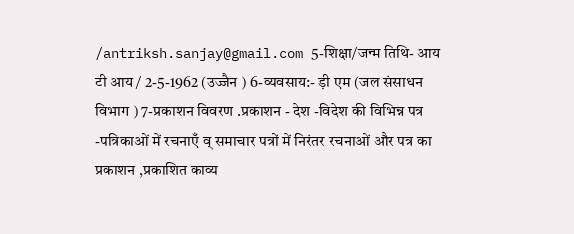/antriksh.sanjay@gmail.com 5-शिक्षा/जन्म तिथि- आय टी आय / 2-5-1962 (उज्जैन ) 6-व्यवसाय:- ड़ी एम (जल संसाधन विभाग ) 7-प्रकाशन विवरण .प्रकाशन - देश -विदेश की विभिन्न पत्र -पत्रिकाओं में रचनाएँ व् समाचार पत्रों में निरंतर रचनाओं और पत्र का प्रकाशन ,प्रकाशित काव्य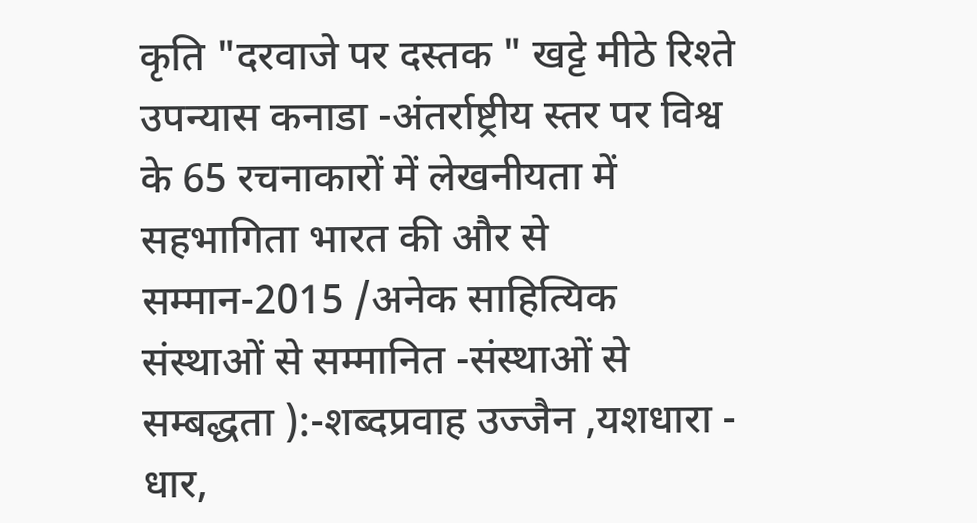कृति "दरवाजे पर दस्तक " खट्टे मीठे रिश्ते उपन्यास कनाडा -अंतर्राष्ट्रीय स्तर पर विश्व के 65 रचनाकारों में लेखनीयता में सहभागिता भारत की और से सम्मान-2015 /अनेक साहित्यिक संस्थाओं से सम्मानित -संस्थाओं से सम्बद्धता ):-शब्दप्रवाह उज्जैन ,यशधारा - धार,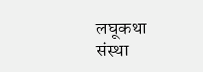लघूकथा संस्था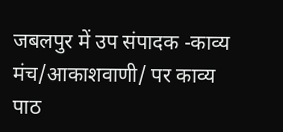जबलपुर में उप संपादक -काव्य मंच/आकाशवाणी/ पर काव्य पाठ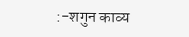:-शगुन काव्य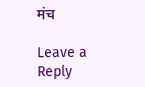मंच

Leave a Reply